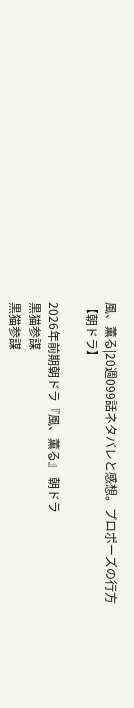風、薫る|20週099話ネタバレと感想。プロポーズの行方【朝ドラ】

2026年前期朝ドラ『風、薫る』 朝ドラ
黒猫参謀
黒猫参謀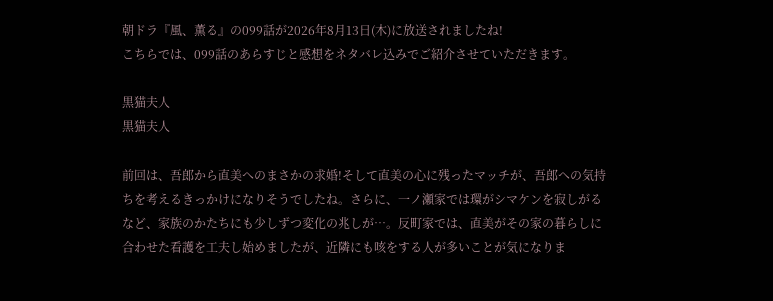朝ドラ『風、薫る』の099話が2026年8月13日(木)に放送されましたね!
こちらでは、099話のあらすじと感想をネタバレ込みでご紹介させていただきます。

黒猫夫人
黒猫夫人

前回は、吾郎から直美へのまさかの求婚!そして直美の心に残ったマッチが、吾郎への気持ちを考えるきっかけになりそうでしたね。さらに、一ノ瀬家では環がシマケンを寂しがるなど、家族のかたちにも少しずつ変化の兆しが…。反町家では、直美がその家の暮らしに合わせた看護を工夫し始めましたが、近隣にも咳をする人が多いことが気になりま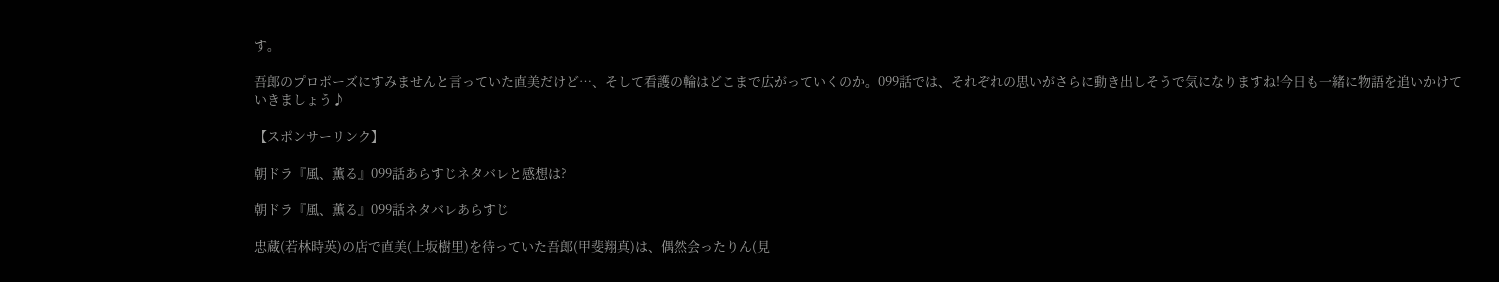す。

吾郎のプロポーズにすみませんと言っていた直美だけど…、そして看護の輪はどこまで広がっていくのか。099話では、それぞれの思いがさらに動き出しそうで気になりますね!今日も一緒に物語を追いかけていきましょう♪

【スポンサーリンク】

朝ドラ『風、薫る』099話あらすじネタバレと感想は?

朝ドラ『風、薫る』099話ネタバレあらすじ

忠蔵(若林時英)の店で直美(上坂樹里)を待っていた吾郎(甲斐翔真)は、偶然会ったりん(見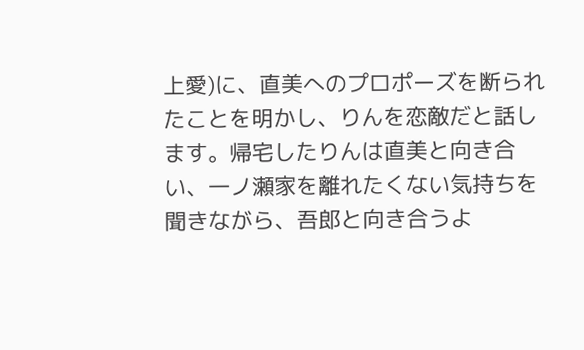上愛)に、直美へのプロポーズを断られたことを明かし、りんを恋敵だと話します。帰宅したりんは直美と向き合い、一ノ瀬家を離れたくない気持ちを聞きながら、吾郎と向き合うよ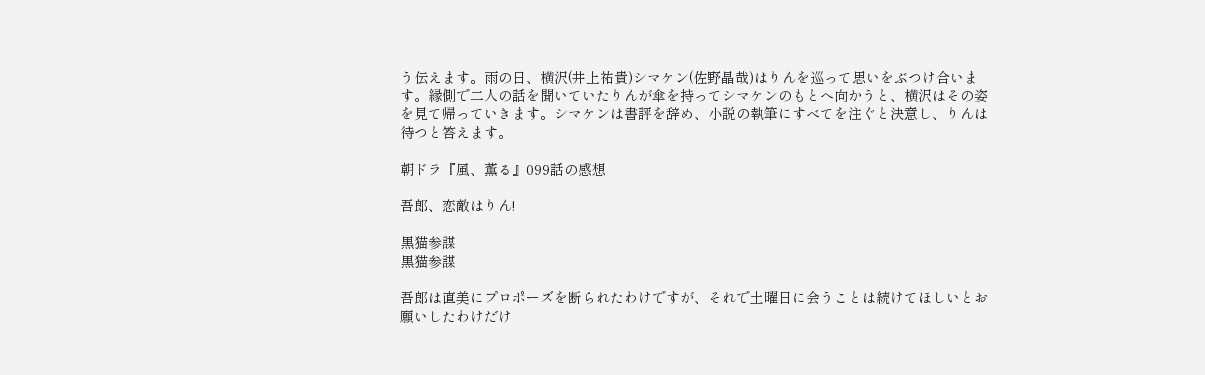う伝えます。雨の日、横沢(井上祐貴)シマケン(佐野晶哉)はりんを巡って思いをぶつけ合います。縁側で二人の話を聞いていたりんが傘を持ってシマケンのもとへ向かうと、横沢はその姿を見て帰っていきます。シマケンは書評を辞め、小説の執筆にすべてを注ぐと決意し、りんは待つと答えます。

朝ドラ『風、薫る』099話の感想

吾郎、恋敵はりん!

黒猫参謀
黒猫参謀

吾郎は直美にプロポーズを断られたわけですが、それで土曜日に会うことは続けてほしいとお願いしたわけだけ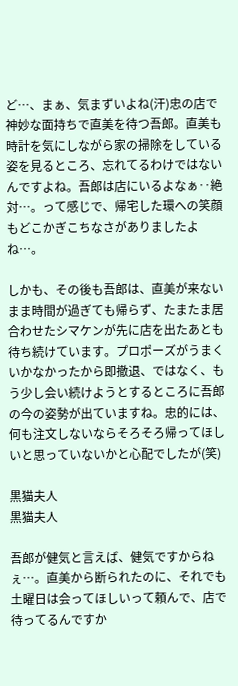ど…、まぁ、気まずいよね(汗)忠の店で神妙な面持ちで直美を待つ吾郎。直美も時計を気にしながら家の掃除をしている姿を見るところ、忘れてるわけではないんですよね。吾郎は店にいるよなぁ‥絶対…。って感じで、帰宅した環への笑顔もどこかぎこちなさがありましたよね…。

しかも、その後も吾郎は、直美が来ないまま時間が過ぎても帰らず、たまたま居合わせたシマケンが先に店を出たあとも待ち続けています。プロポーズがうまくいかなかったから即撤退、ではなく、もう少し会い続けようとするところに吾郎の今の姿勢が出ていますね。忠的には、何も注文しないならそろそろ帰ってほしいと思っていないかと心配でしたが(笑)

黒猫夫人
黒猫夫人

吾郎が健気と言えば、健気ですからねぇ…。直美から断られたのに、それでも土曜日は会ってほしいって頼んで、店で待ってるんですか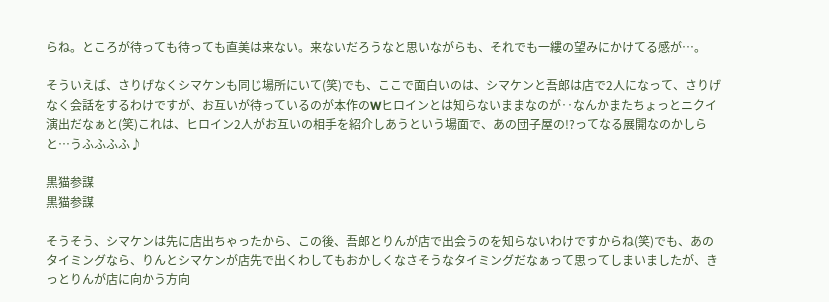らね。ところが待っても待っても直美は来ない。来ないだろうなと思いながらも、それでも一縷の望みにかけてる感が…。

そういえば、さりげなくシマケンも同じ場所にいて(笑)でも、ここで面白いのは、シマケンと吾郎は店で2人になって、さりげなく会話をするわけですが、お互いが待っているのが本作のWヒロインとは知らないままなのが‥なんかまたちょっとニクイ演出だなぁと(笑)これは、ヒロイン2人がお互いの相手を紹介しあうという場面で、あの団子屋の!?ってなる展開なのかしらと…うふふふふ♪

黒猫参謀
黒猫参謀

そうそう、シマケンは先に店出ちゃったから、この後、吾郎とりんが店で出会うのを知らないわけですからね(笑)でも、あのタイミングなら、りんとシマケンが店先で出くわしてもおかしくなさそうなタイミングだなぁって思ってしまいましたが、きっとりんが店に向かう方向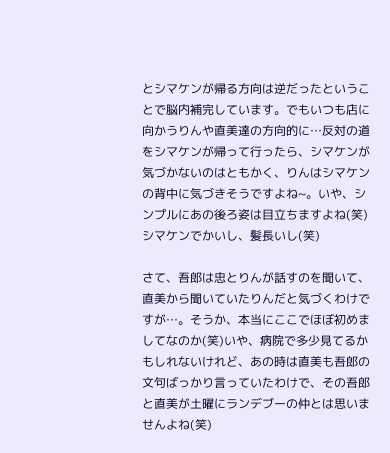とシマケンが帰る方向は逆だったということで脳内補完しています。でもいつも店に向かうりんや直美達の方向的に…反対の道をシマケンが帰って行ったら、シマケンが気づかないのはともかく、りんはシマケンの背中に気づきそうですよね~。いや、シンプルにあの後ろ姿は目立ちますよね(笑)シマケンでかいし、髪長いし(笑)

さて、吾郎は忠とりんが話すのを聞いて、直美から聞いていたりんだと気づくわけですが…。そうか、本当にここでほぼ初めましてなのか(笑)いや、病院で多少見てるかもしれないけれど、あの時は直美も吾郎の文句ばっかり言っていたわけで、その吾郎と直美が土曜にランデブーの仲とは思いませんよね(笑)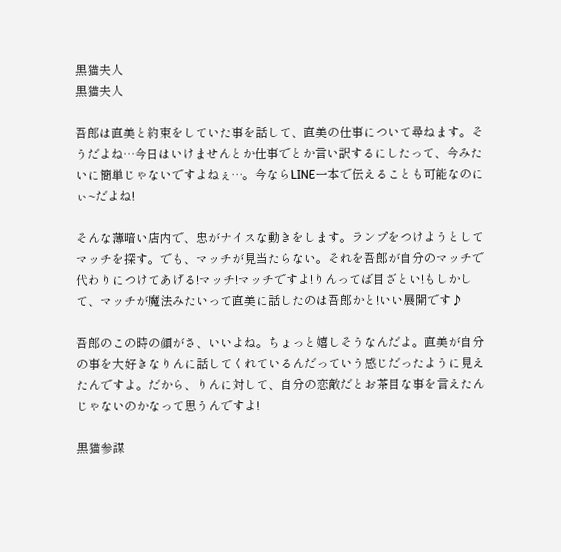黒猫夫人
黒猫夫人

吾郎は直美と約束をしていた事を話して、直美の仕事について尋ねます。そうだよね…今日はいけませんとか仕事でとか言い訳するにしたって、今みたいに簡単じゃないですよねぇ…。今ならLINE一本で伝えることも可能なのにぃ~だよね!

そんな薄暗い店内で、忠がナイスな動きをします。ランプをつけようとしてマッチを探す。でも、マッチが見当たらない。それを吾郎が自分のマッチで代わりにつけてあげる!マッチ!マッチですよ!りんってば目ざとい!もしかして、マッチが魔法みたいって直美に話したのは吾郎かと!いい展開です♪

吾郎のこの時の顔がさ、いいよね。ちょっと嬉しそうなんだよ。直美が自分の事を大好きなりんに話してくれているんだっていう感じだったように見えたんですよ。だから、りんに対して、自分の恋敵だとお茶目な事を言えたんじゃないのかなって思うんですよ!

黒猫参謀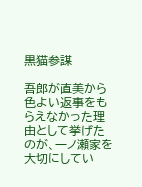黒猫参謀

吾郎が直美から色よい返事をもらえなかった理由として挙げたのが、一ノ瀬家を大切にしてい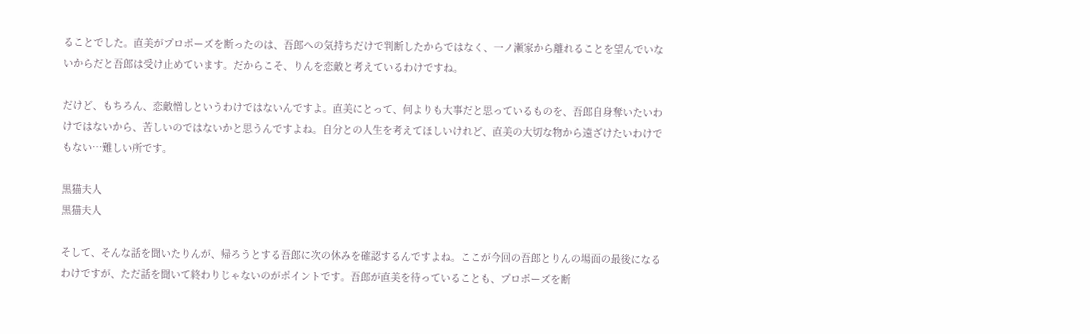ることでした。直美がプロポーズを断ったのは、吾郎への気持ちだけで判断したからではなく、一ノ瀬家から離れることを望んでいないからだと吾郎は受け止めています。だからこそ、りんを恋敵と考えているわけですね。

だけど、もちろん、恋敵憎しというわけではないんですよ。直美にとって、何よりも大事だと思っているものを、吾郎自身奪いたいわけではないから、苦しいのではないかと思うんですよね。自分との人生を考えてほしいけれど、直美の大切な物から遠ざけたいわけでもない…難しい所です。

黒猫夫人
黒猫夫人

そして、そんな話を聞いたりんが、帰ろうとする吾郎に次の休みを確認するんですよね。ここが今回の吾郎とりんの場面の最後になるわけですが、ただ話を聞いて終わりじゃないのがポイントです。吾郎が直美を待っていることも、プロポーズを断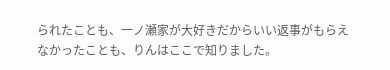られたことも、一ノ瀬家が大好きだからいい返事がもらえなかったことも、りんはここで知りました。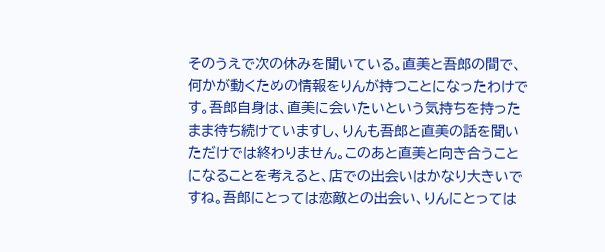そのうえで次の休みを聞いている。直美と吾郎の間で、何かが動くための情報をりんが持つことになったわけです。吾郎自身は、直美に会いたいという気持ちを持ったまま待ち続けていますし、りんも吾郎と直美の話を聞いただけでは終わりません。このあと直美と向き合うことになることを考えると、店での出会いはかなり大きいですね。吾郎にとっては恋敵との出会い、りんにとっては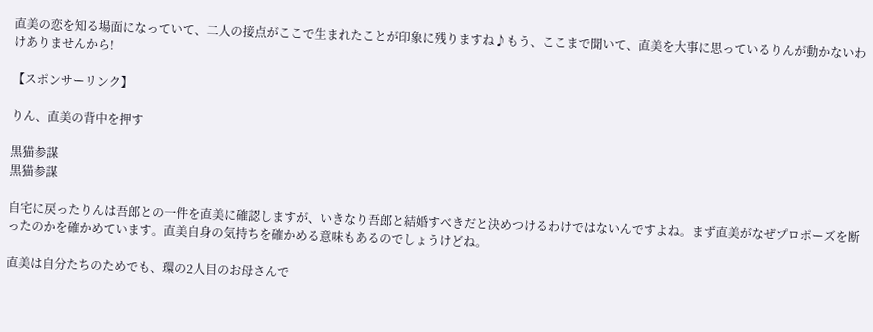直美の恋を知る場面になっていて、二人の接点がここで生まれたことが印象に残りますね♪もう、ここまで聞いて、直美を大事に思っているりんが動かないわけありませんから!

【スポンサーリンク】

りん、直美の背中を押す

黒猫参謀
黒猫参謀

自宅に戻ったりんは吾郎との一件を直美に確認しますが、いきなり吾郎と結婚すべきだと決めつけるわけではないんですよね。まず直美がなぜプロポーズを断ったのかを確かめています。直美自身の気持ちを確かめる意味もあるのでしょうけどね。

直美は自分たちのためでも、環の2人目のお母さんで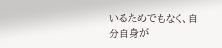いるためでもなく、自分自身が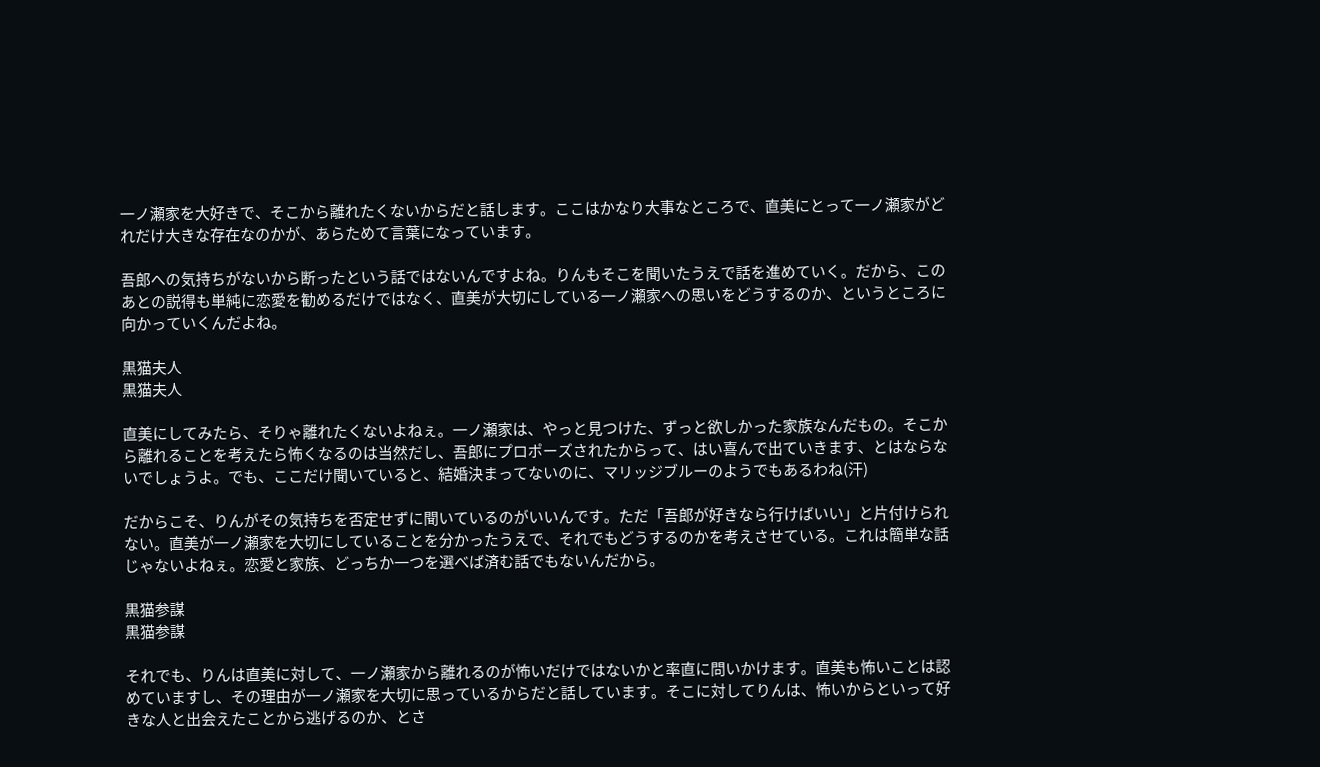一ノ瀬家を大好きで、そこから離れたくないからだと話します。ここはかなり大事なところで、直美にとって一ノ瀬家がどれだけ大きな存在なのかが、あらためて言葉になっています。

吾郎への気持ちがないから断ったという話ではないんですよね。りんもそこを聞いたうえで話を進めていく。だから、このあとの説得も単純に恋愛を勧めるだけではなく、直美が大切にしている一ノ瀬家への思いをどうするのか、というところに向かっていくんだよね。

黒猫夫人
黒猫夫人

直美にしてみたら、そりゃ離れたくないよねぇ。一ノ瀬家は、やっと見つけた、ずっと欲しかった家族なんだもの。そこから離れることを考えたら怖くなるのは当然だし、吾郎にプロポーズされたからって、はい喜んで出ていきます、とはならないでしょうよ。でも、ここだけ聞いていると、結婚決まってないのに、マリッジブルーのようでもあるわね(汗)

だからこそ、りんがその気持ちを否定せずに聞いているのがいいんです。ただ「吾郎が好きなら行けばいい」と片付けられない。直美が一ノ瀬家を大切にしていることを分かったうえで、それでもどうするのかを考えさせている。これは簡単な話じゃないよねぇ。恋愛と家族、どっちか一つを選べば済む話でもないんだから。

黒猫参謀
黒猫参謀

それでも、りんは直美に対して、一ノ瀬家から離れるのが怖いだけではないかと率直に問いかけます。直美も怖いことは認めていますし、その理由が一ノ瀬家を大切に思っているからだと話しています。そこに対してりんは、怖いからといって好きな人と出会えたことから逃げるのか、とさ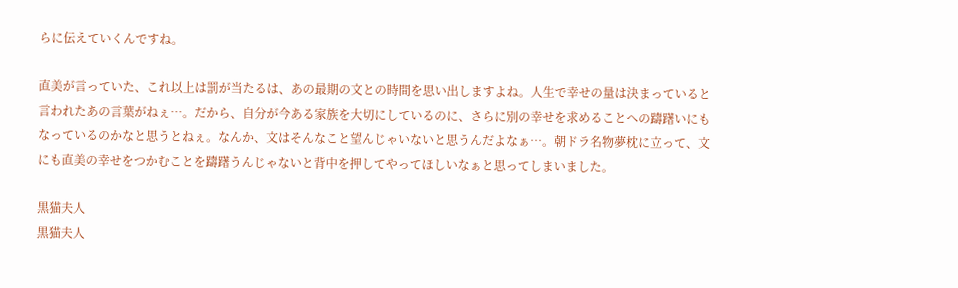らに伝えていくんですね。

直美が言っていた、これ以上は罰が当たるは、あの最期の文との時間を思い出しますよね。人生で幸せの量は決まっていると言われたあの言葉がねぇ…。だから、自分が今ある家族を大切にしているのに、さらに別の幸せを求めることへの躊躇いにもなっているのかなと思うとねぇ。なんか、文はそんなこと望んじゃいないと思うんだよなぁ…。朝ドラ名物夢枕に立って、文にも直美の幸せをつかむことを躊躇うんじゃないと背中を押してやってほしいなぁと思ってしまいました。

黒猫夫人
黒猫夫人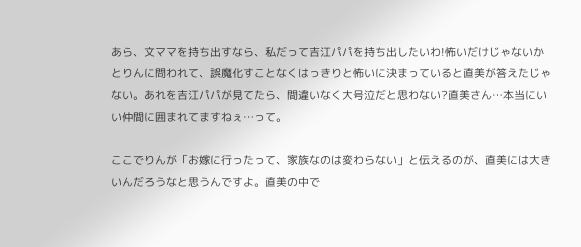あら、文ママを持ち出すなら、私だって吉江パパを持ち出したいわ!怖いだけじゃないかとりんに問われて、誤魔化すことなくはっきりと怖いに決まっていると直美が答えたじゃない。あれを吉江パパが見てたら、間違いなく大号泣だと思わない?直美さん…本当にいい仲間に囲まれてますねぇ…って。

ここでりんが「お嫁に行ったって、家族なのは変わらない」と伝えるのが、直美には大きいんだろうなと思うんですよ。直美の中で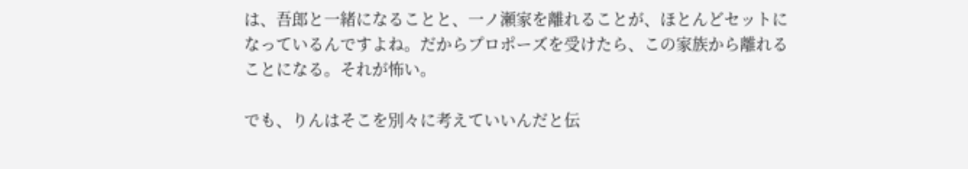は、吾郎と一緒になることと、一ノ瀬家を離れることが、ほとんどセットになっているんですよね。だからプロポーズを受けたら、この家族から離れることになる。それが怖い。

でも、りんはそこを別々に考えていいんだと伝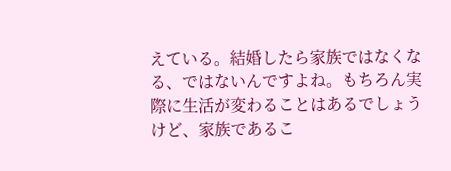えている。結婚したら家族ではなくなる、ではないんですよね。もちろん実際に生活が変わることはあるでしょうけど、家族であるこ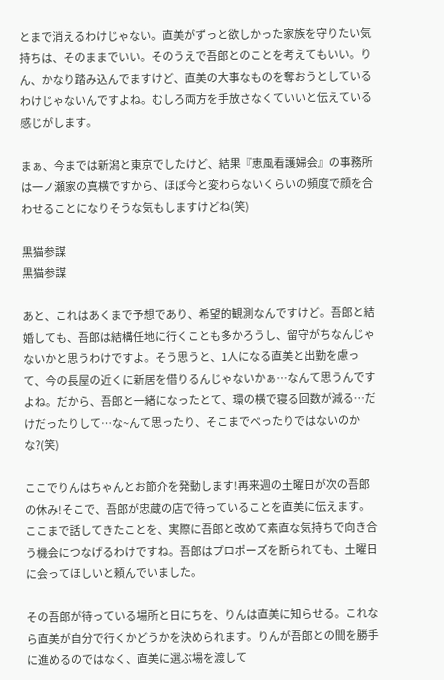とまで消えるわけじゃない。直美がずっと欲しかった家族を守りたい気持ちは、そのままでいい。そのうえで吾郎とのことを考えてもいい。りん、かなり踏み込んでますけど、直美の大事なものを奪おうとしているわけじゃないんですよね。むしろ両方を手放さなくていいと伝えている感じがします。

まぁ、今までは新潟と東京でしたけど、結果『恵風看護婦会』の事務所は一ノ瀬家の真横ですから、ほぼ今と変わらないくらいの頻度で顔を合わせることになりそうな気もしますけどね(笑)

黒猫参謀
黒猫参謀

あと、これはあくまで予想であり、希望的観測なんですけど。吾郎と結婚しても、吾郎は結構任地に行くことも多かろうし、留守がちなんじゃないかと思うわけですよ。そう思うと、1人になる直美と出勤を慮って、今の長屋の近くに新居を借りるんじゃないかぁ…なんて思うんですよね。だから、吾郎と一緒になったとて、環の横で寝る回数が減る…だけだったりして…な~んて思ったり、そこまでべったりではないのかな?(笑)

ここでりんはちゃんとお節介を発動します!再来週の土曜日が次の吾郎の休み!そこで、吾郎が忠蔵の店で待っていることを直美に伝えます。ここまで話してきたことを、実際に吾郎と改めて素直な気持ちで向き合う機会につなげるわけですね。吾郎はプロポーズを断られても、土曜日に会ってほしいと頼んでいました。

その吾郎が待っている場所と日にちを、りんは直美に知らせる。これなら直美が自分で行くかどうかを決められます。りんが吾郎との間を勝手に進めるのではなく、直美に選ぶ場を渡して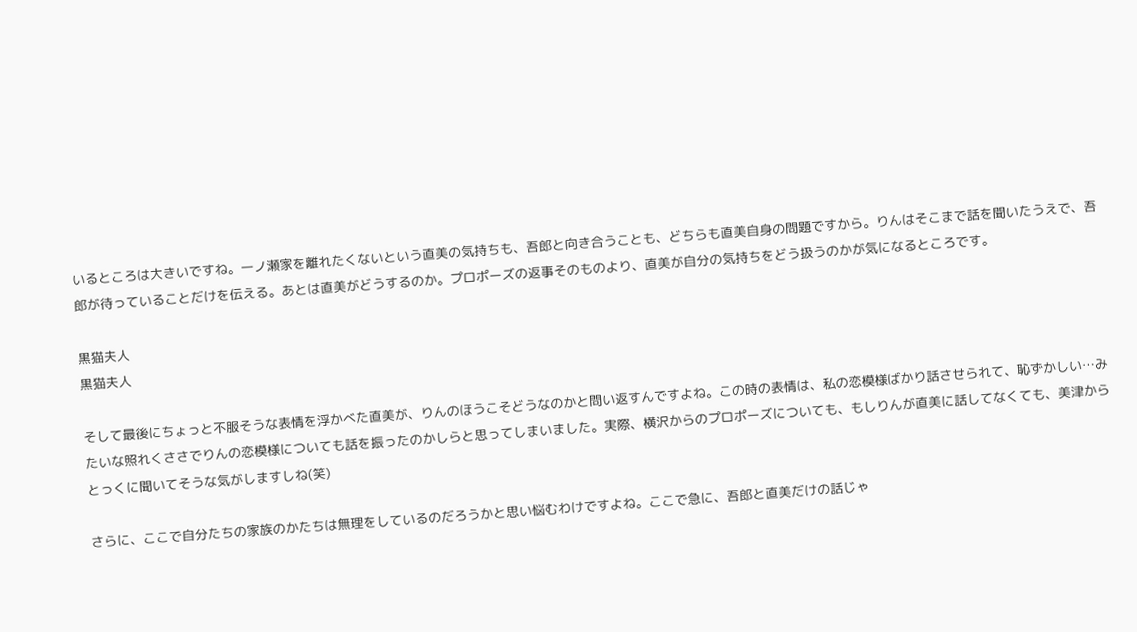いるところは大きいですね。一ノ瀬家を離れたくないという直美の気持ちも、吾郎と向き合うことも、どちらも直美自身の問題ですから。りんはそこまで話を聞いたうえで、吾郎が待っていることだけを伝える。あとは直美がどうするのか。プロポーズの返事そのものより、直美が自分の気持ちをどう扱うのかが気になるところです。

黒猫夫人
黒猫夫人

そして最後にちょっと不服そうな表情を浮かべた直美が、りんのほうこそどうなのかと問い返すんですよね。この時の表情は、私の恋模様ばかり話させられて、恥ずかしい…みたいな照れくささでりんの恋模様についても話を振ったのかしらと思ってしまいました。実際、横沢からのプロポーズについても、もしりんが直美に話してなくても、美津からとっくに聞いてそうな気がしますしね(笑)

さらに、ここで自分たちの家族のかたちは無理をしているのだろうかと思い悩むわけですよね。ここで急に、吾郎と直美だけの話じゃ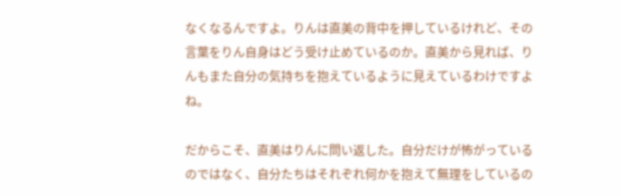なくなるんですよ。りんは直美の背中を押しているけれど、その言葉をりん自身はどう受け止めているのか。直美から見れば、りんもまた自分の気持ちを抱えているように見えているわけですよね。

だからこそ、直美はりんに問い返した。自分だけが怖がっているのではなく、自分たちはそれぞれ何かを抱えて無理をしているの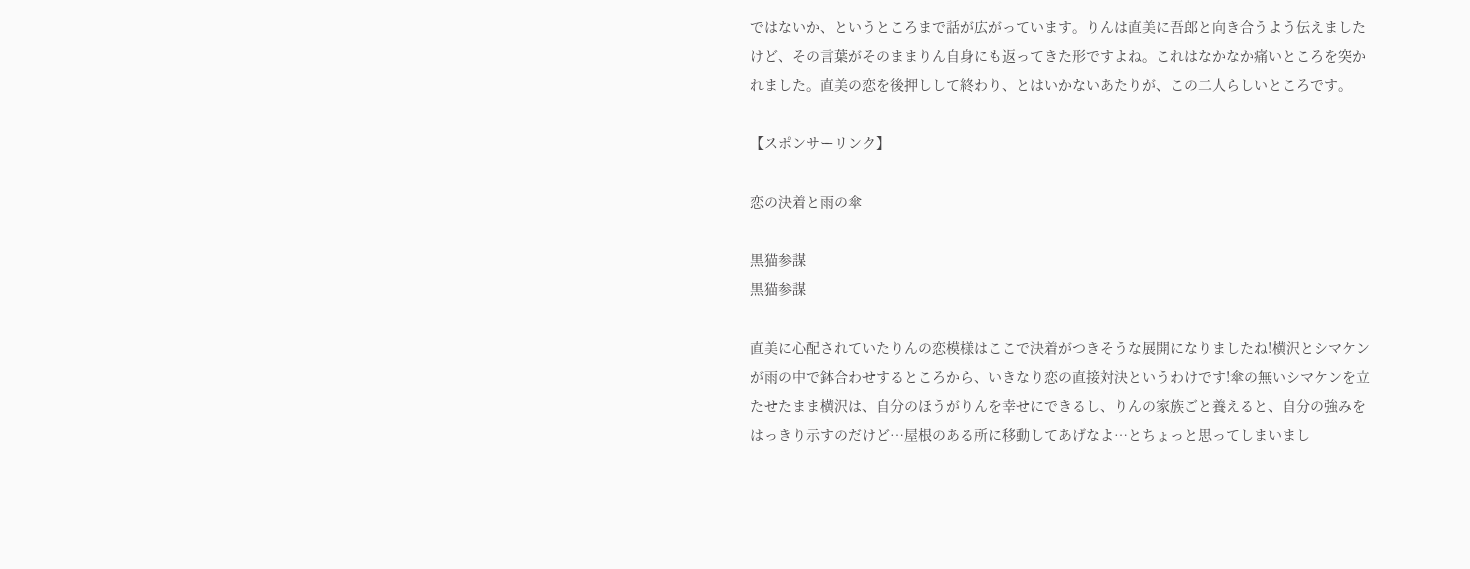ではないか、というところまで話が広がっています。りんは直美に吾郎と向き合うよう伝えましたけど、その言葉がそのままりん自身にも返ってきた形ですよね。これはなかなか痛いところを突かれました。直美の恋を後押しして終わり、とはいかないあたりが、この二人らしいところです。

【スポンサーリンク】

恋の決着と雨の傘

黒猫参謀
黒猫参謀

直美に心配されていたりんの恋模様はここで決着がつきそうな展開になりましたね!横沢とシマケンが雨の中で鉢合わせするところから、いきなり恋の直接対決というわけです!傘の無いシマケンを立たせたまま横沢は、自分のほうがりんを幸せにできるし、りんの家族ごと養えると、自分の強みをはっきり示すのだけど…屋根のある所に移動してあげなよ…とちょっと思ってしまいまし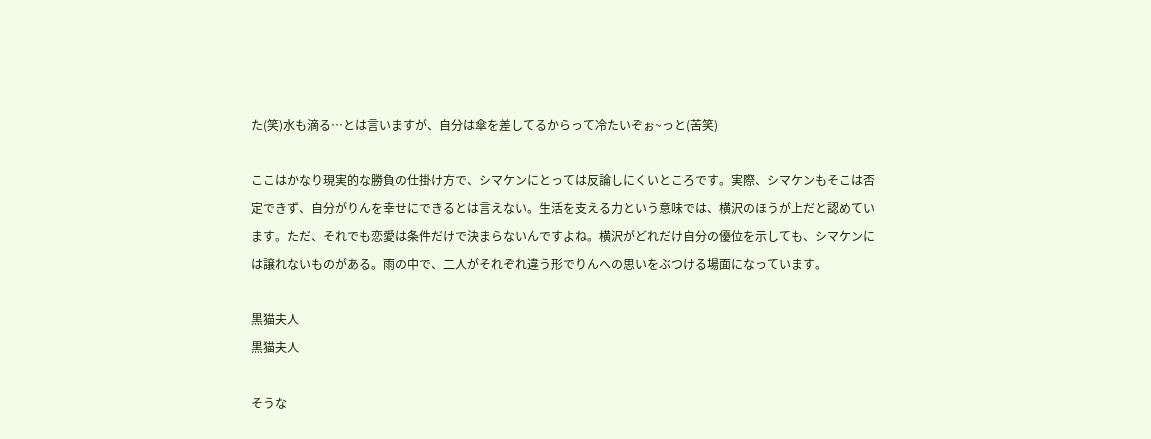た(笑)水も滴る…とは言いますが、自分は傘を差してるからって冷たいぞぉ~っと(苦笑)

ここはかなり現実的な勝負の仕掛け方で、シマケンにとっては反論しにくいところです。実際、シマケンもそこは否定できず、自分がりんを幸せにできるとは言えない。生活を支える力という意味では、横沢のほうが上だと認めています。ただ、それでも恋愛は条件だけで決まらないんですよね。横沢がどれだけ自分の優位を示しても、シマケンには譲れないものがある。雨の中で、二人がそれぞれ違う形でりんへの思いをぶつける場面になっています。

黒猫夫人
黒猫夫人

そうな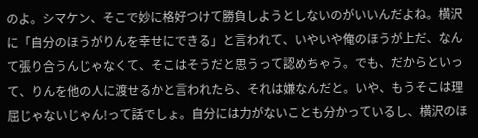のよ。シマケン、そこで妙に格好つけて勝負しようとしないのがいいんだよね。横沢に「自分のほうがりんを幸せにできる」と言われて、いやいや俺のほうが上だ、なんて張り合うんじゃなくて、そこはそうだと思うって認めちゃう。でも、だからといって、りんを他の人に渡せるかと言われたら、それは嫌なんだと。いや、もうそこは理屈じゃないじゃん!って話でしょ。自分には力がないことも分かっているし、横沢のほ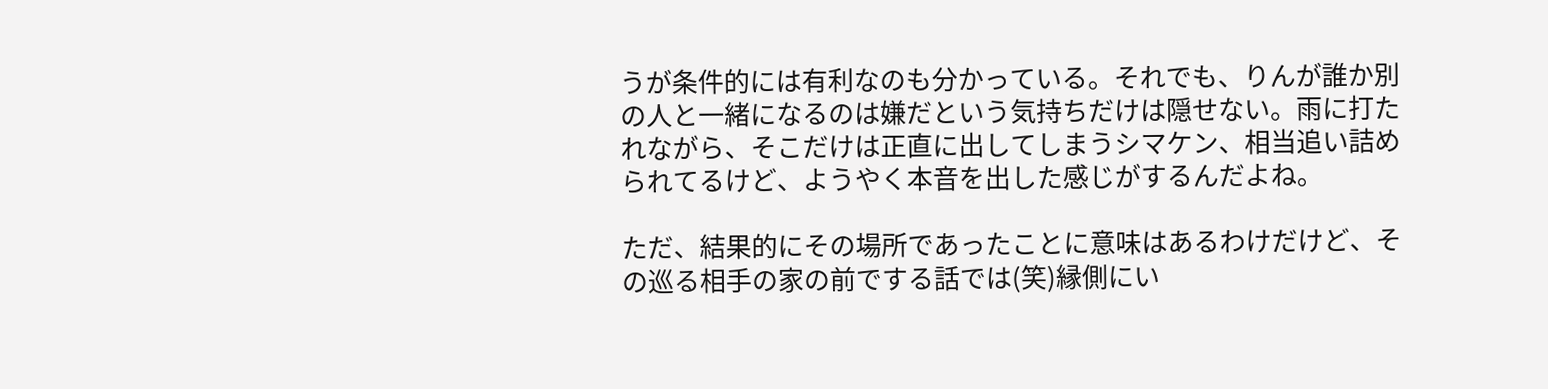うが条件的には有利なのも分かっている。それでも、りんが誰か別の人と一緒になるのは嫌だという気持ちだけは隠せない。雨に打たれながら、そこだけは正直に出してしまうシマケン、相当追い詰められてるけど、ようやく本音を出した感じがするんだよね。

ただ、結果的にその場所であったことに意味はあるわけだけど、その巡る相手の家の前でする話では(笑)縁側にい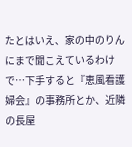たとはいえ、家の中のりんにまで聞こえているわけで…下手すると『恵風看護婦会』の事務所とか、近隣の長屋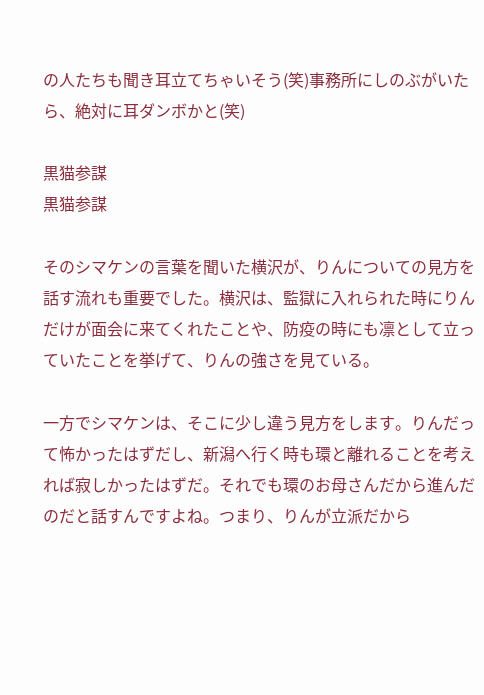の人たちも聞き耳立てちゃいそう(笑)事務所にしのぶがいたら、絶対に耳ダンボかと(笑)

黒猫参謀
黒猫参謀

そのシマケンの言葉を聞いた横沢が、りんについての見方を話す流れも重要でした。横沢は、監獄に入れられた時にりんだけが面会に来てくれたことや、防疫の時にも凛として立っていたことを挙げて、りんの強さを見ている。

一方でシマケンは、そこに少し違う見方をします。りんだって怖かったはずだし、新潟へ行く時も環と離れることを考えれば寂しかったはずだ。それでも環のお母さんだから進んだのだと話すんですよね。つまり、りんが立派だから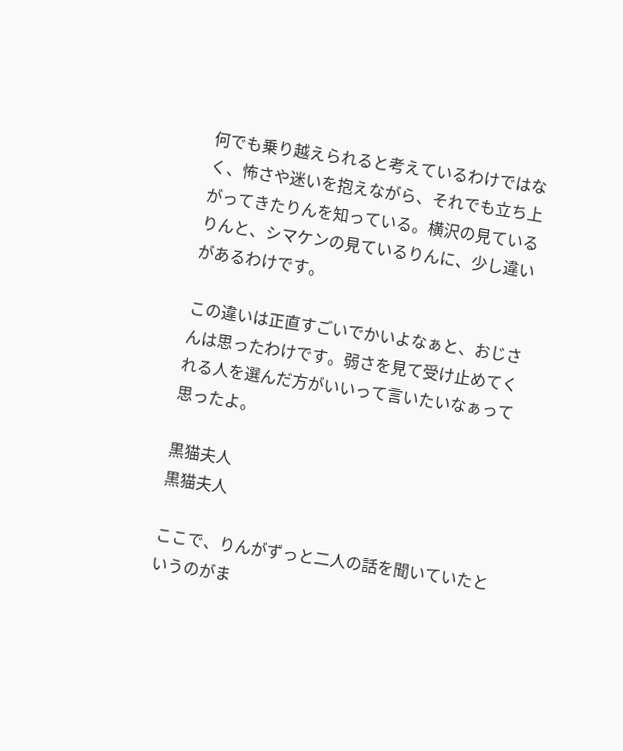何でも乗り越えられると考えているわけではなく、怖さや迷いを抱えながら、それでも立ち上がってきたりんを知っている。横沢の見ているりんと、シマケンの見ているりんに、少し違いがあるわけです。

この違いは正直すごいでかいよなぁと、おじさんは思ったわけです。弱さを見て受け止めてくれる人を選んだ方がいいって言いたいなぁって思ったよ。

黒猫夫人
黒猫夫人

ここで、りんがずっと二人の話を聞いていたというのがま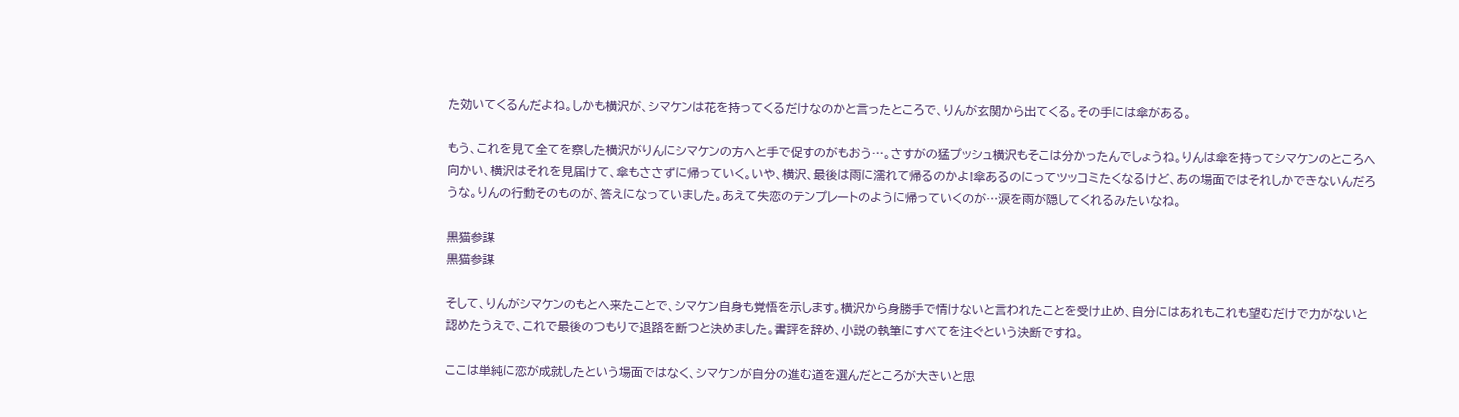た効いてくるんだよね。しかも横沢が、シマケンは花を持ってくるだけなのかと言ったところで、りんが玄関から出てくる。その手には傘がある。

もう、これを見て全てを察した横沢がりんにシマケンの方へと手で促すのがもおう…。さすがの猛プッシュ横沢もそこは分かったんでしょうね。りんは傘を持ってシマケンのところへ向かい、横沢はそれを見届けて、傘もささずに帰っていく。いや、横沢、最後は雨に濡れて帰るのかよ!傘あるのにってツッコミたくなるけど、あの場面ではそれしかできないんだろうな。りんの行動そのものが、答えになっていました。あえて失恋のテンプレートのように帰っていくのが…涙を雨が隠してくれるみたいなね。

黒猫参謀
黒猫参謀

そして、りんがシマケンのもとへ来たことで、シマケン自身も覚悟を示します。横沢から身勝手で情けないと言われたことを受け止め、自分にはあれもこれも望むだけで力がないと認めたうえで、これで最後のつもりで退路を断つと決めました。書評を辞め、小説の執筆にすべてを注ぐという決断ですね。

ここは単純に恋が成就したという場面ではなく、シマケンが自分の進む道を選んだところが大きいと思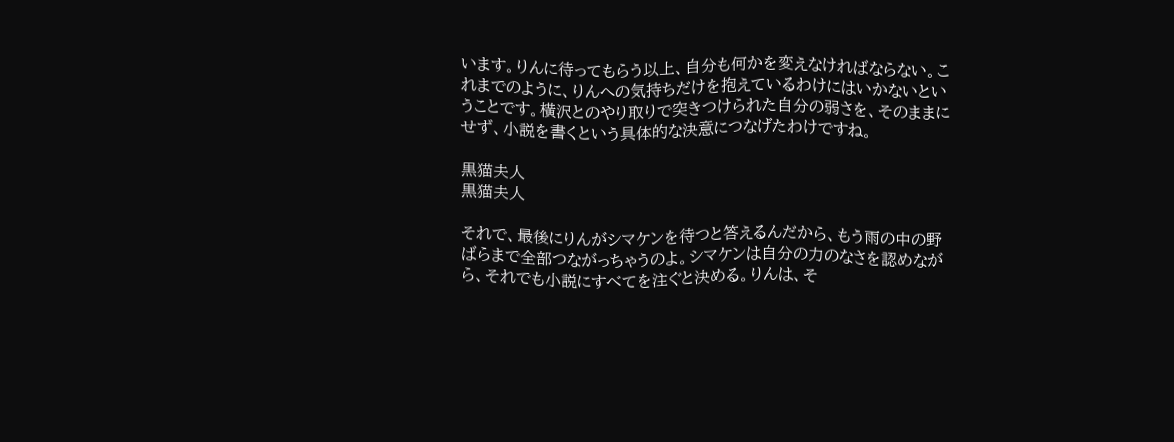います。りんに待ってもらう以上、自分も何かを変えなければならない。これまでのように、りんへの気持ちだけを抱えているわけにはいかないということです。横沢とのやり取りで突きつけられた自分の弱さを、そのままにせず、小説を書くという具体的な決意につなげたわけですね。

黒猫夫人
黒猫夫人

それで、最後にりんがシマケンを待つと答えるんだから、もう雨の中の野ばらまで全部つながっちゃうのよ。シマケンは自分の力のなさを認めながら、それでも小説にすべてを注ぐと決める。りんは、そ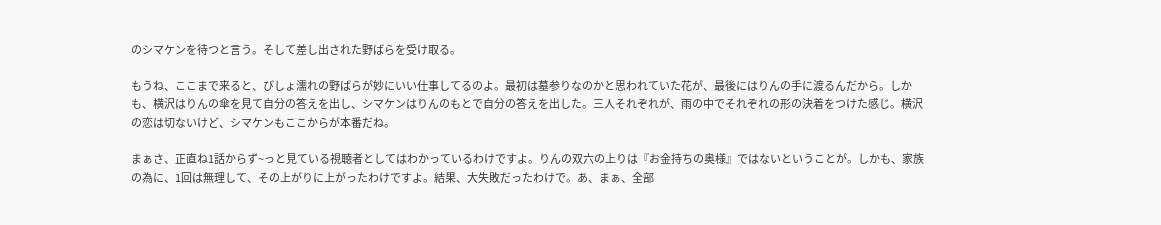のシマケンを待つと言う。そして差し出された野ばらを受け取る。

もうね、ここまで来ると、びしょ濡れの野ばらが妙にいい仕事してるのよ。最初は墓参りなのかと思われていた花が、最後にはりんの手に渡るんだから。しかも、横沢はりんの傘を見て自分の答えを出し、シマケンはりんのもとで自分の答えを出した。三人それぞれが、雨の中でそれぞれの形の決着をつけた感じ。横沢の恋は切ないけど、シマケンもここからが本番だね。

まぁさ、正直ね1話からず~っと見ている視聴者としてはわかっているわけですよ。りんの双六の上りは『お金持ちの奥様』ではないということが。しかも、家族の為に、1回は無理して、その上がりに上がったわけですよ。結果、大失敗だったわけで。あ、まぁ、全部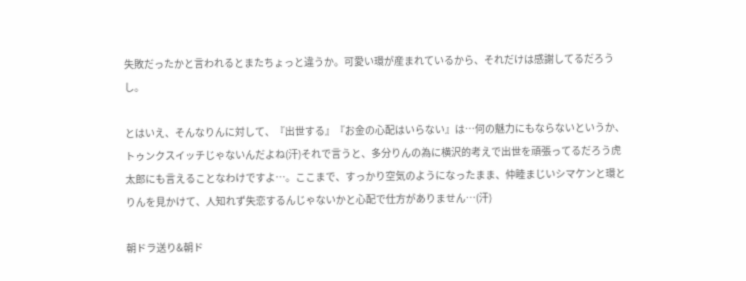失敗だったかと言われるとまたちょっと違うか。可愛い環が産まれているから、それだけは感謝してるだろうし。

とはいえ、そんなりんに対して、『出世する』『お金の心配はいらない』は…何の魅力にもならないというか、トゥンクスイッチじゃないんだよね(汗)それで言うと、多分りんの為に横沢的考えで出世を頑張ってるだろう虎太郎にも言えることなわけですよ…。ここまで、すっかり空気のようになったまま、仲睦まじいシマケンと環とりんを見かけて、人知れず失恋するんじゃないかと心配で仕方がありません…(汗)

朝ドラ送り&朝ド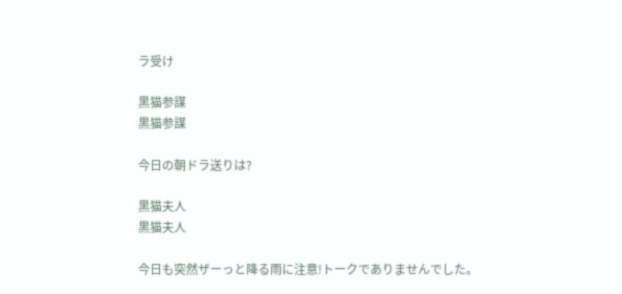ラ受け

黒猫参謀
黒猫参謀

今日の朝ドラ送りは?

黒猫夫人
黒猫夫人

今日も突然ザーっと降る雨に注意!トークでありませんでした。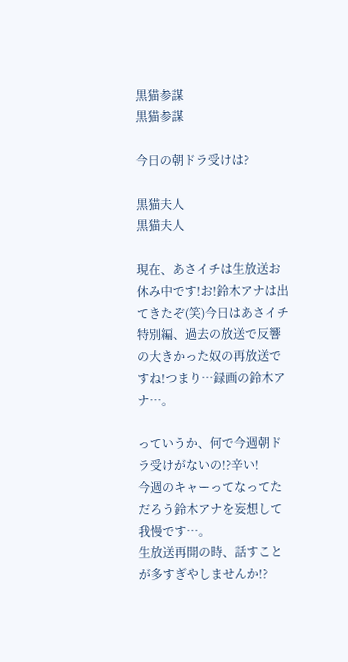黒猫参謀
黒猫参謀

今日の朝ドラ受けは?

黒猫夫人
黒猫夫人

現在、あさイチは生放送お休み中です!お!鈴木アナは出てきたぞ(笑)今日はあさイチ特別編、過去の放送で反響の大きかった奴の再放送ですね!つまり…録画の鈴木アナ…。

っていうか、何で今週朝ドラ受けがないの!?辛い!
今週のキャーってなってただろう鈴木アナを妄想して我慢です…。
生放送再開の時、話すことが多すぎやしませんか!?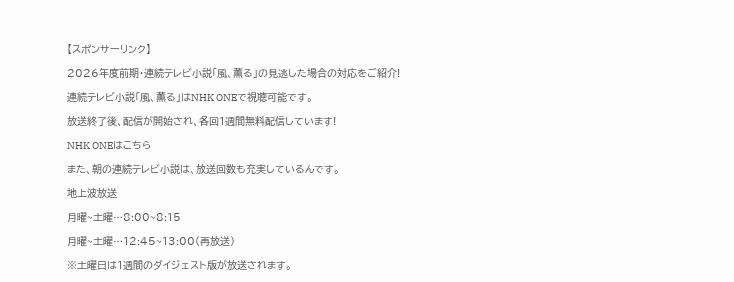【スポンサーリンク】

2026年度前期・連続テレビ小説「風、薫る」の見逃した場合の対応をご紹介!

連続テレビ小説「風、薫る」はNHK ONEで視聴可能です。

放送終了後、配信が開始され、各回1週間無料配信しています!

NHK ONEはこちら

また、朝の連続テレビ小説は、放送回数も充実しているんです。

地上波放送

月曜~土曜…8:00~8:15

月曜~土曜…12:45~13:00(再放送)

※土曜日は1週間のダイジェスト版が放送されます。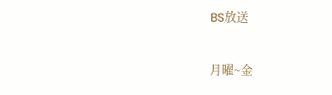BS放送

月曜~金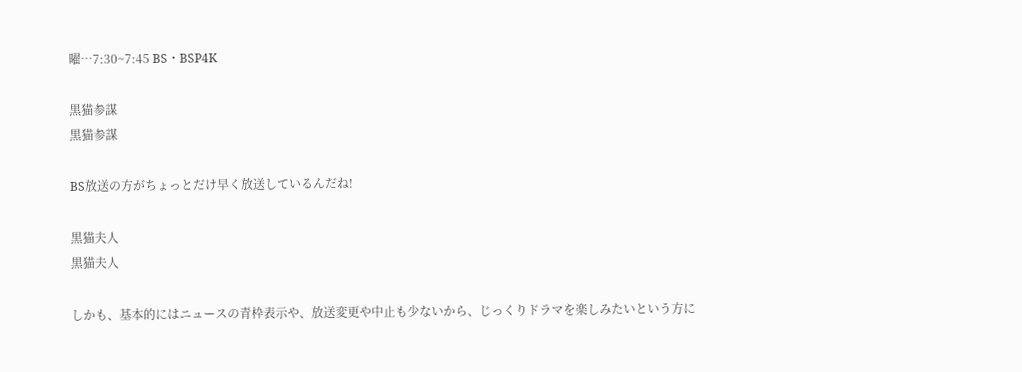曜…7:30~7:45 BS・BSP4K

黒猫参謀
黒猫参謀

BS放送の方がちょっとだけ早く放送しているんだね!

黒猫夫人
黒猫夫人

しかも、基本的にはニュースの青枠表示や、放送変更や中止も少ないから、じっくりドラマを楽しみたいという方に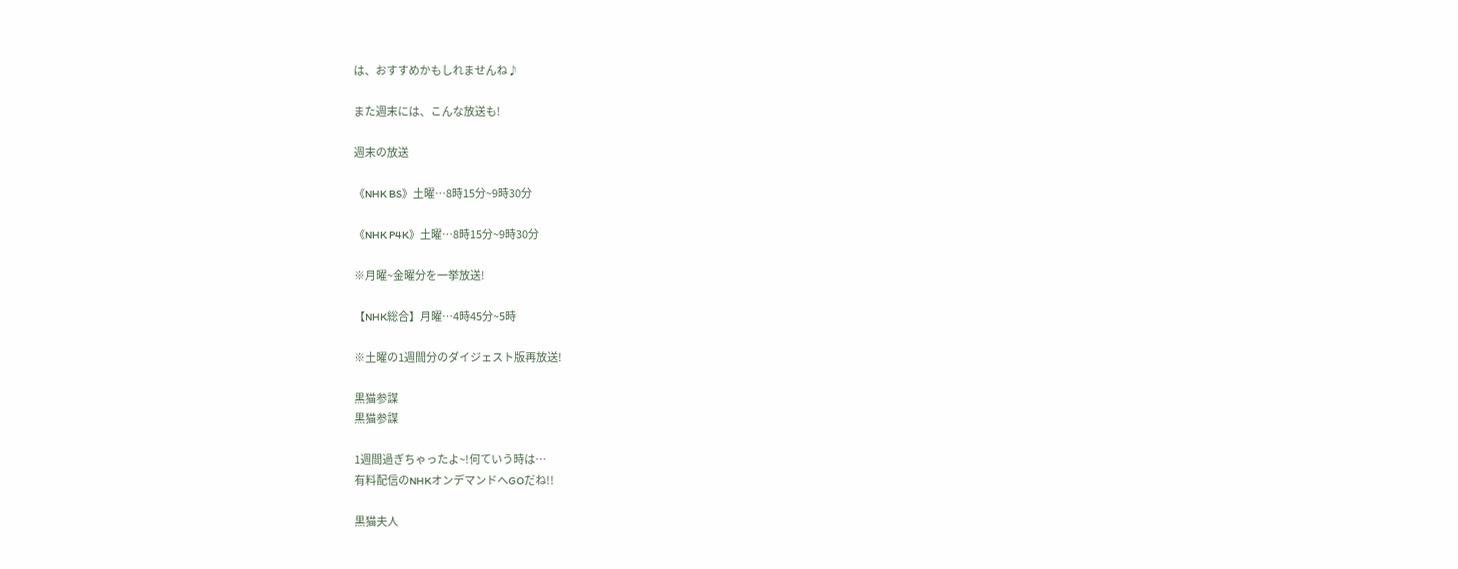は、おすすめかもしれませんね♪

また週末には、こんな放送も!

週末の放送

《NHK BS》土曜…8時15分~9時30分

《NHK P4K》土曜…8時15分~9時30分

※月曜~金曜分を一挙放送!

【NHK総合】月曜…4時45分~5時

※土曜の1週間分のダイジェスト版再放送!

黒猫参謀
黒猫参謀

1週間過ぎちゃったよ~!何ていう時は…
有料配信のNHKオンデマンドへGOだね!!

黒猫夫人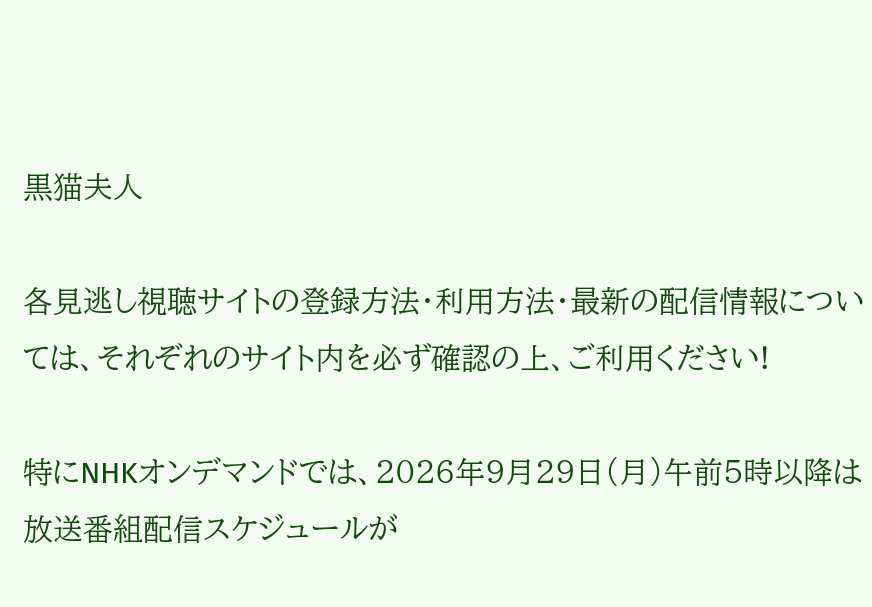黒猫夫人

各見逃し視聴サイトの登録方法・利用方法・最新の配信情報については、それぞれのサイト内を必ず確認の上、ご利用ください!

特にNHKオンデマンドでは、2026年9月29日(月)午前5時以降は放送番組配信スケジュールが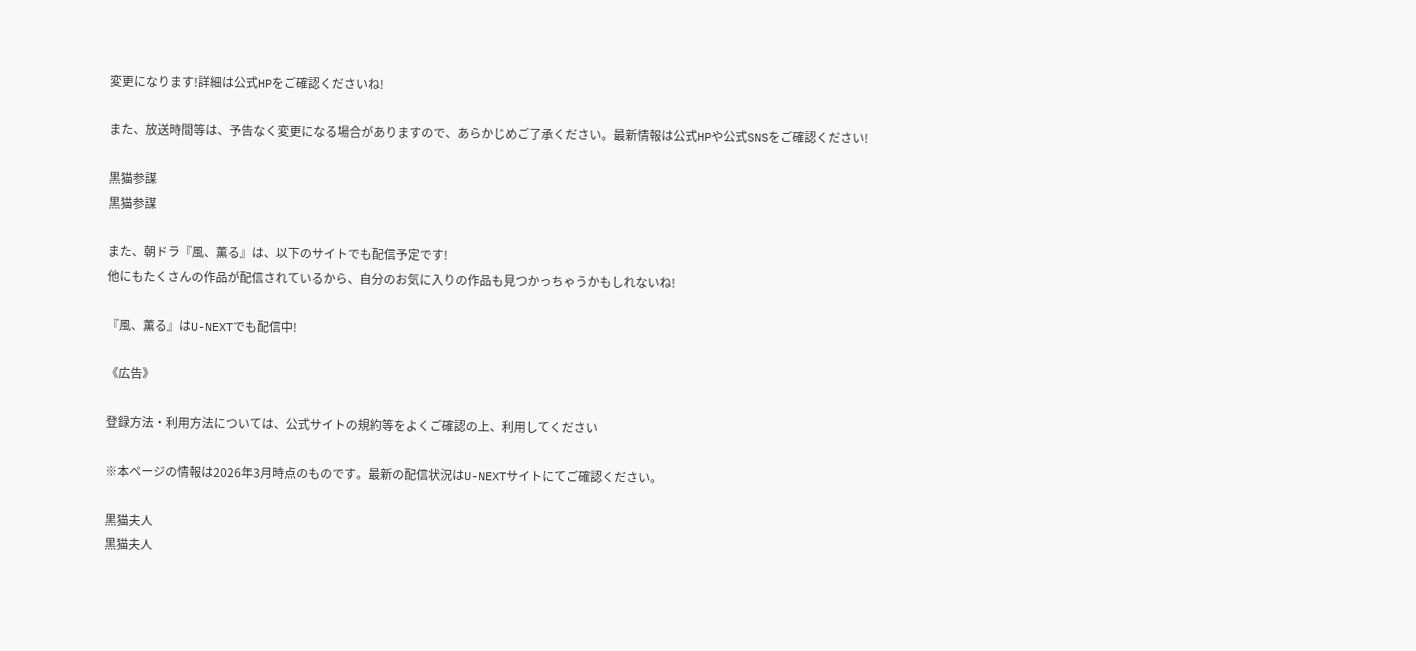変更になります!詳細は公式HPをご確認くださいね!

また、放送時間等は、予告なく変更になる場合がありますので、あらかじめご了承ください。最新情報は公式HPや公式SNSをご確認ください!

黒猫参謀
黒猫参謀

また、朝ドラ『風、薫る』は、以下のサイトでも配信予定です!
他にもたくさんの作品が配信されているから、自分のお気に入りの作品も見つかっちゃうかもしれないね!

『風、薫る』はU-NEXTでも配信中!

《広告》

登録方法・利用方法については、公式サイトの規約等をよくご確認の上、利用してください

※本ページの情報は2026年3月時点のものです。最新の配信状況はU-NEXTサイトにてご確認ください。

黒猫夫人
黒猫夫人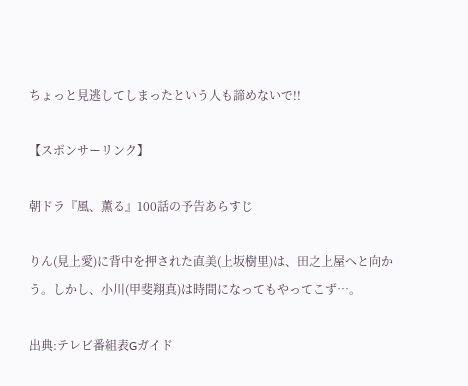ちょっと見逃してしまったという人も諦めないで!!

【スポンサーリンク】

朝ドラ『風、薫る』100話の予告あらすじ

りん(見上愛)に背中を押された直美(上坂樹里)は、田之上屋へと向かう。しかし、小川(甲斐翔真)は時間になってもやってこず…。

出典:テレビ番組表Gガイド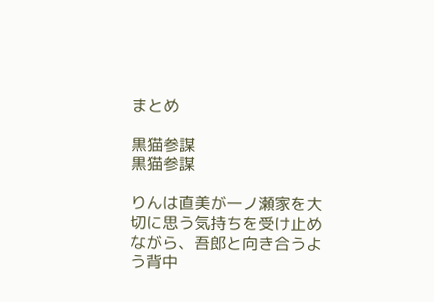まとめ

黒猫参謀
黒猫参謀

りんは直美が一ノ瀬家を大切に思う気持ちを受け止めながら、吾郎と向き合うよう背中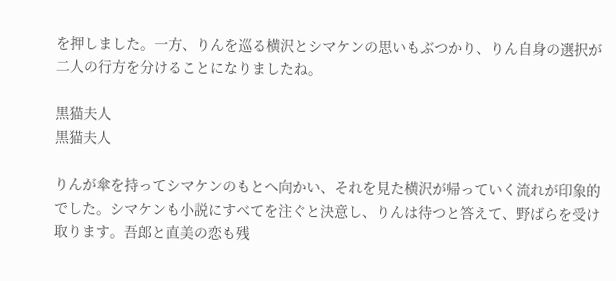を押しました。一方、りんを巡る横沢とシマケンの思いもぶつかり、りん自身の選択が二人の行方を分けることになりましたね。

黒猫夫人
黒猫夫人

りんが傘を持ってシマケンのもとへ向かい、それを見た横沢が帰っていく流れが印象的でした。シマケンも小説にすべてを注ぐと決意し、りんは待つと答えて、野ばらを受け取ります。吾郎と直美の恋も残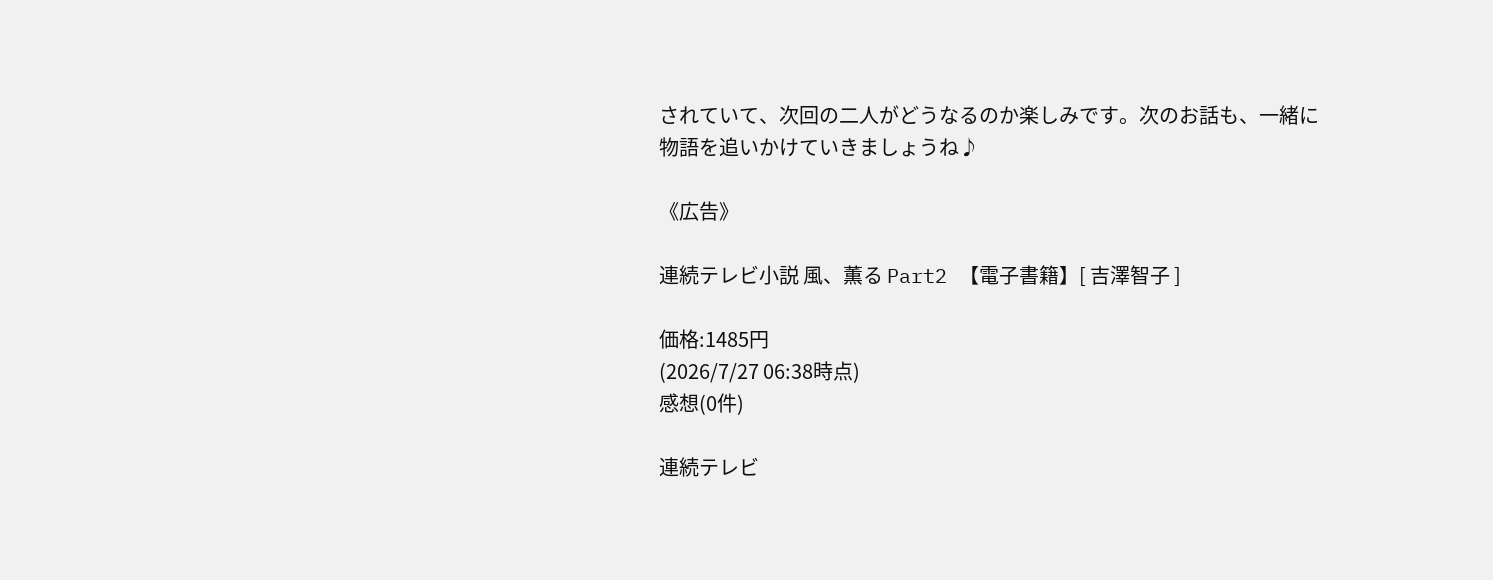されていて、次回の二人がどうなるのか楽しみです。次のお話も、一緒に物語を追いかけていきましょうね♪

《広告》

連続テレビ小説 風、薫る Part2 【電子書籍】[ 吉澤智子 ]

価格:1485円
(2026/7/27 06:38時点)
感想(0件)

連続テレビ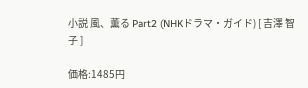小説 風、薫る Part2 (NHKドラマ・ガイド) [ 吉澤 智子 ]

価格:1485円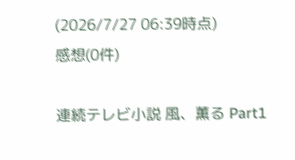(2026/7/27 06:39時点)
感想(0件)

連続テレビ小説 風、薫る Part1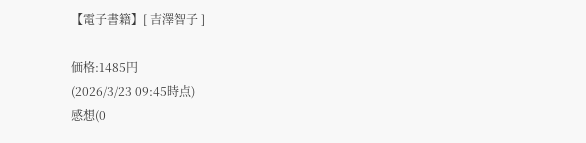【電子書籍】[ 吉澤智子 ]

価格:1485円
(2026/3/23 09:45時点)
感想(0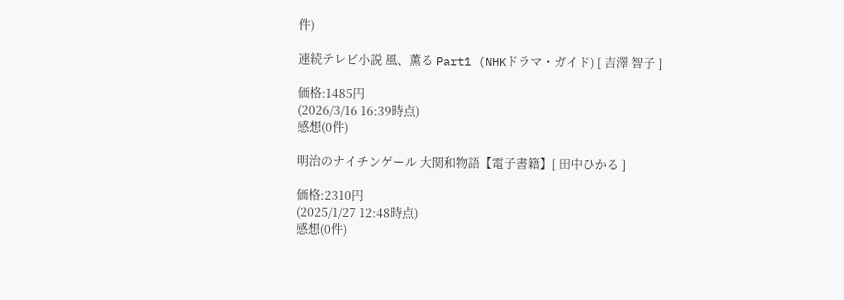件)

連続テレビ小説 風、薫る Part1 (NHKドラマ・ガイド) [ 吉澤 智子 ]

価格:1485円
(2026/3/16 16:39時点)
感想(0件)

明治のナイチンゲール 大関和物語【電子書籍】[ 田中ひかる ]

価格:2310円
(2025/1/27 12:48時点)
感想(0件)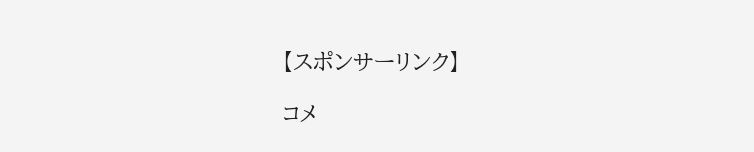【スポンサーリンク】

コメ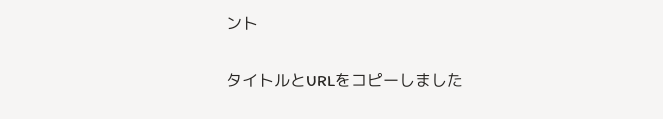ント

タイトルとURLをコピーしました